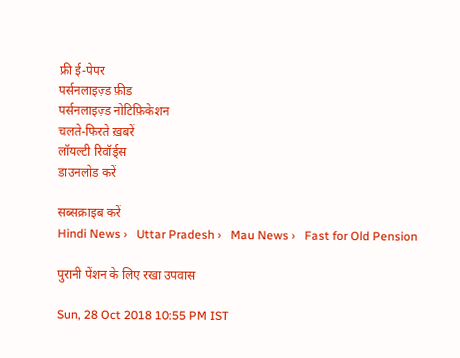फ्री ई-पेपर
पर्सनलाइज़्ड फ़ीड
पर्सनलाइज़्ड नोटिफ़िकेशन
चलते-फिरते ख़बरें
लॉयल्टी रिवॉर्ड्स
डाउनलोड करें

सब्सक्राइब करें
Hindi News ›   Uttar Pradesh ›   Mau News ›   Fast for Old Pension

पुरानी पेंशन के लिए रखा उपवास

Sun, 28 Oct 2018 10:55 PM IST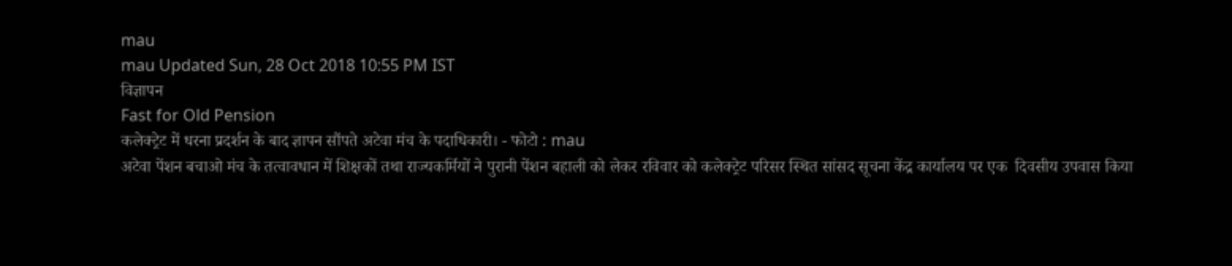mau
mau Updated Sun, 28 Oct 2018 10:55 PM IST
विज्ञापन
Fast for Old Pension
कलेक्ट्रेट में धरना प्रदर्शन के बाद ज्ञापन सौंपते अटेवा मंच के पदाधिकारी। - फोटो : mau
अटेवा पेंशन बचाओ मंच के तत्वावधान में शिक्षकों तथा राज्यकर्मियों ने पुरानी पेंशन बहाली को लेकर रविवार को कलेक्ट्रेट परिसर स्थित सांसद सूचना केंद्र कार्यालय पर एक  दिवसीय उपवास किया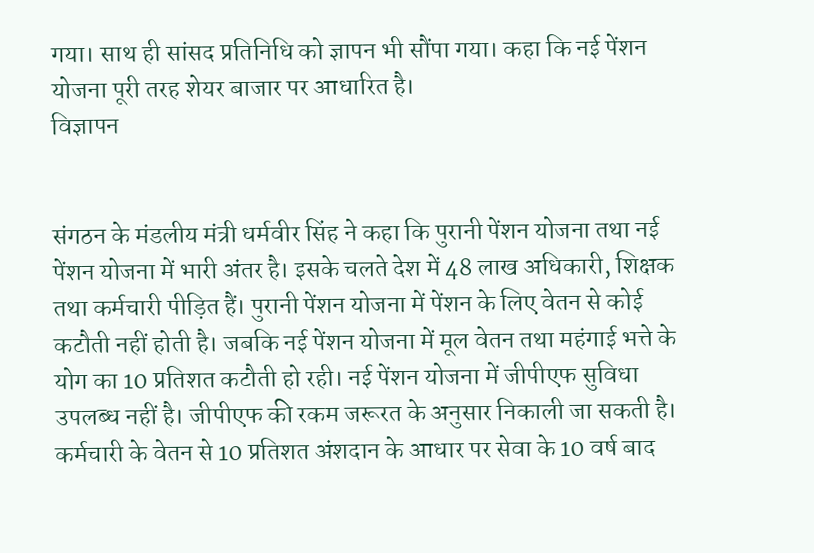गया। साथ ही सांसद प्रतिनिधि को ज्ञापन भी सौंपा गया। कहा कि नई पेंशन योजना पूरी तरह शेयर बाजार पर आधारित है।
विज्ञापन


संगठन के मंडलीय मंत्री धर्मवीर सिंह ने कहा कि पुरानी पेंशन योजना तथा नई पेंशन योजना में भारी अंतर है। इसके चलते देश में 48 लाख अधिकारी, शिक्षक तथा कर्मचारी पीड़ित हैं। पुरानी पेंशन योजना में पेंशन के लिए वेतन से कोई कटौती नहीं होती है। जबकि नई पेंशन योजना में मूल वेतन तथा महंगाई भत्ते के योग का 10 प्रतिशत कटौती हो रही। नई पेंशन योजना में जीपीएफ सुविधा उपलब्ध नहीं है। जीपीएफ की रकम जरूरत के अनुसार निकाली जा सकती है। कर्मचारी के वेतन से 10 प्रतिशत अंशदान के आधार पर सेवा के 10 वर्ष बाद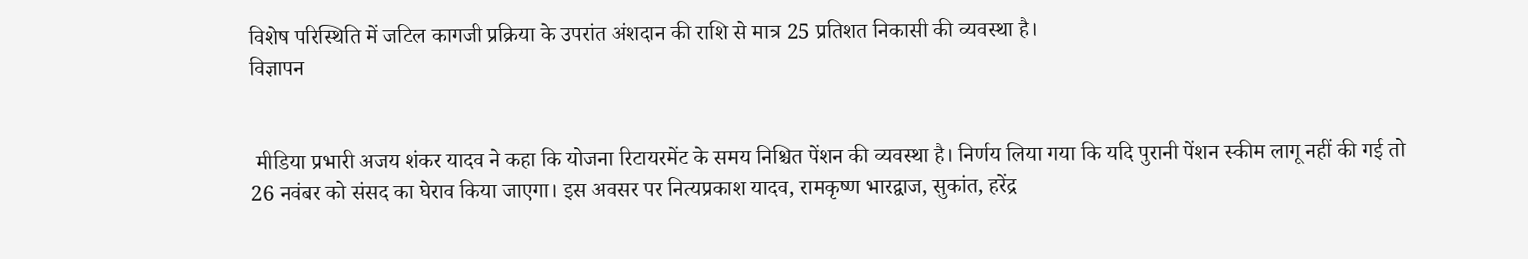विशेष परिस्थिति में जटिल कागजी प्रक्रिया के उपरांत अंशदान की राशि से मात्र 25 प्रतिशत निकासी की व्यवस्था है।
विज्ञापन


 मीडिया प्रभारी अजय शंकर यादव ने कहा कि योजना रिटायरमेंट के समय निश्चित पेंशन की व्यवस्था है। निर्णय लिया गया कि यदि पुरानी पेंशन स्कीम लागू नहीं की गई तो 26 नवंबर को संसद का घेराव किया जाएगा। इस अवसर पर नित्यप्रकाश यादव, रामकृष्ण भारद्वाज, सुकांत, हरेंद्र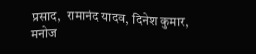प्रसाद,  रामानंद यादव, दिनेश कुमार, मनोज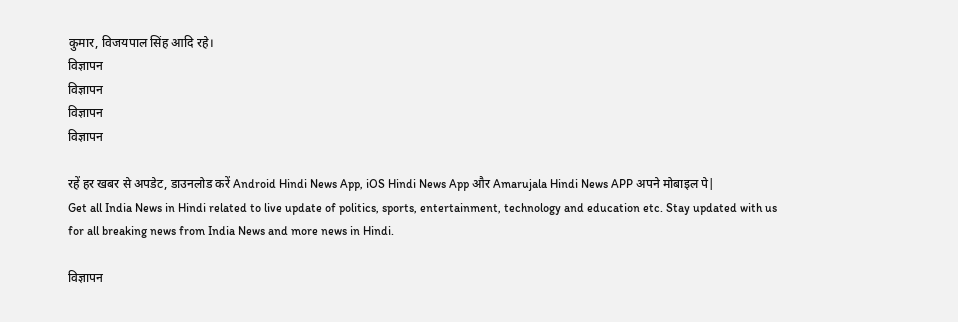कुमार, विजयपाल सिंह आदि रहे।
विज्ञापन
विज्ञापन
विज्ञापन
विज्ञापन

रहें हर खबर से अपडेट, डाउनलोड करें Android Hindi News App, iOS Hindi News App और Amarujala Hindi News APP अपने मोबाइल पे|
Get all India News in Hindi related to live update of politics, sports, entertainment, technology and education etc. Stay updated with us for all breaking news from India News and more news in Hindi.

विज्ञापन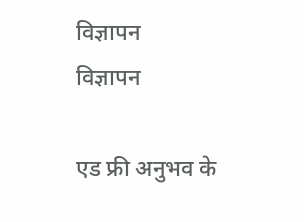विज्ञापन
विज्ञापन

एड फ्री अनुभव के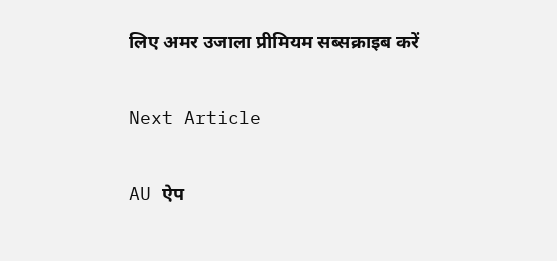लिए अमर उजाला प्रीमियम सब्सक्राइब करें

Next Article

AU ऐप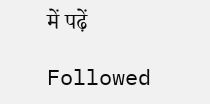में पढ़ें

Followed